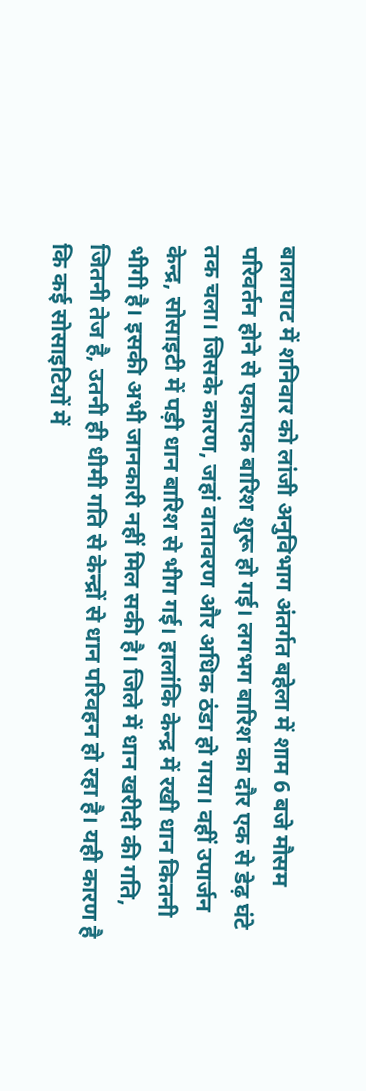बालाघाट में शनिवार को लांजी अनुविभाग अंतर्गत बहेला में शाम 6 बजे मौसम परिवर्तन होने से एकाएक बारिश शुरू हो गई। लगभग बारिश का दौर एक से डेढ़ घंटे तक चला। जिसके कारण, जहां वातावरण और अधिक ठंडा हो गया। वहीं उपार्जन केन्द्र, सोसाइटी में पड़ी धान बारिश से भीग गई। हालांकि केन्द्र में रखी धान कितनी भीगी है। इसकी अभी जानकारी नहीं मिल सकी है। जिले में धान खरीदी की गति, जितनी तेज है, उतनी ही धीमी गति से केन्द्रों से धान परिवहन हो रहा है। यही कारण है कि कई सोसाइटियों में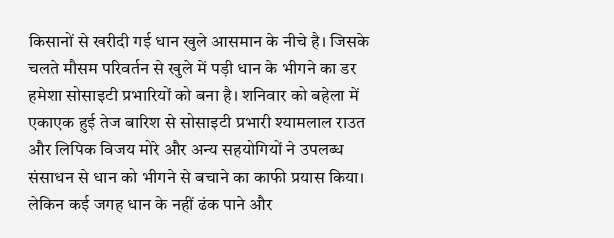किसानों से खरीदी गई धान खुले आसमान के नीचे है। जिसके चलते मौसम परिवर्तन से खुले में पड़ी धान के भीगने का डर हमेशा सोसाइटी प्रभारियों को बना है। शनिवार को बहेला में एकाएक हुई तेज बारिश से सोसाइटी प्रभारी श्यामलाल राउत और लिपिक विजय मोरे और अन्य सहयोगियों ने उपलब्ध संसाधन से धान को भीगने से बचाने का काफी प्रयास किया। लेकिन कई जगह धान के नहीं ढंक पाने और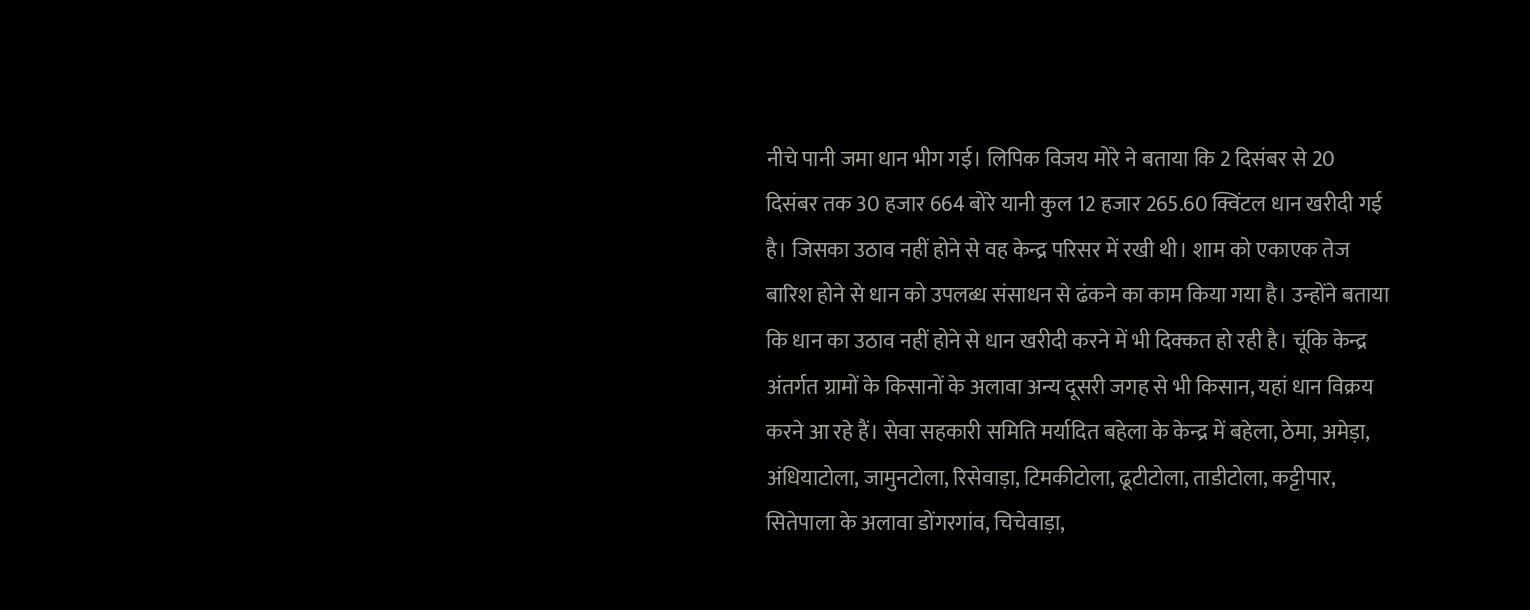नीचे पानी जमा धान भीग गई। लिपिक विजय मोरे ने बताया कि 2 दिसंबर से 20 दिसंबर तक 30 हजार 664 बोरे यानी कुल 12 हजार 265.60 क्विंटल धान खरीदी गई है। जिसका उठाव नहीं होने से वह केन्द्र परिसर में रखी थी। शाम को एकाएक तेज बारिश होने से धान को उपलब्ध संसाधन से ढंकने का काम किया गया है। उन्होंने बताया कि धान का उठाव नहीं होने से धान खरीदी करने में भी दिक्कत हो रही है। चूंकि केन्द्र अंतर्गत ग्रामों के किसानों के अलावा अन्य दूसरी जगह से भी किसान, यहां धान विक्रय करने आ रहे हैं। सेवा सहकारी समिति मर्यादित बहेला के केन्द्र में बहेला, ठेमा, अमेड़ा, अंधियाटोला, जामुनटोला, रिसेवाड़ा, टिमकीटोला, ढूटीटोला, ताडीटोला, कट्टीपार, सितेपाला के अलावा डोंगरगांव, चिचेवाड़ा,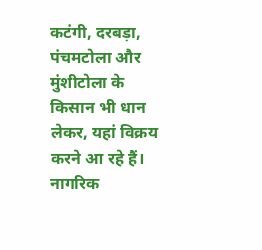कटंगी, दरबड़ा, पंचमटोला और मुंशीटोला के किसान भी धान लेकर, यहां विक्रय करने आ रहे हैं। नागरिक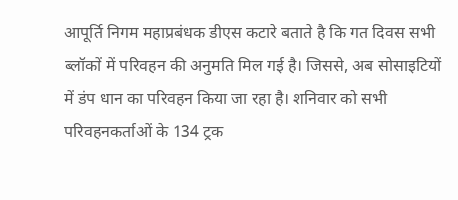आपूर्ति निगम महाप्रबंधक डीएस कटारे बताते है कि गत दिवस सभी ब्लॉकों में परिवहन की अनुमति मिल गई है। जिससे, अब सोसाइटियों में डंप धान का परिवहन किया जा रहा है। शनिवार को सभी परिवहनकर्ताओं के 134 ट्रक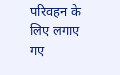परिवहन के लिए लगाए गए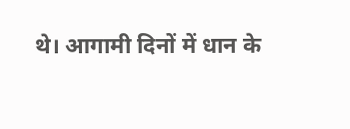थे। आगामी दिनों में धान के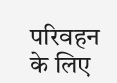परिवहन के लिए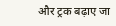और ट्रक बढ़ाए जा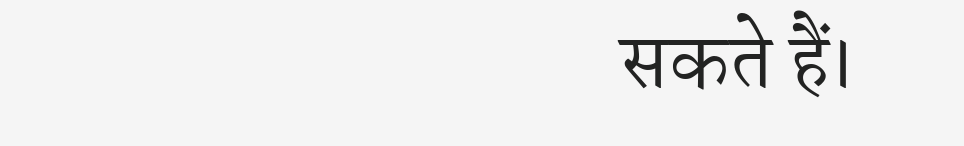सकते हैं।